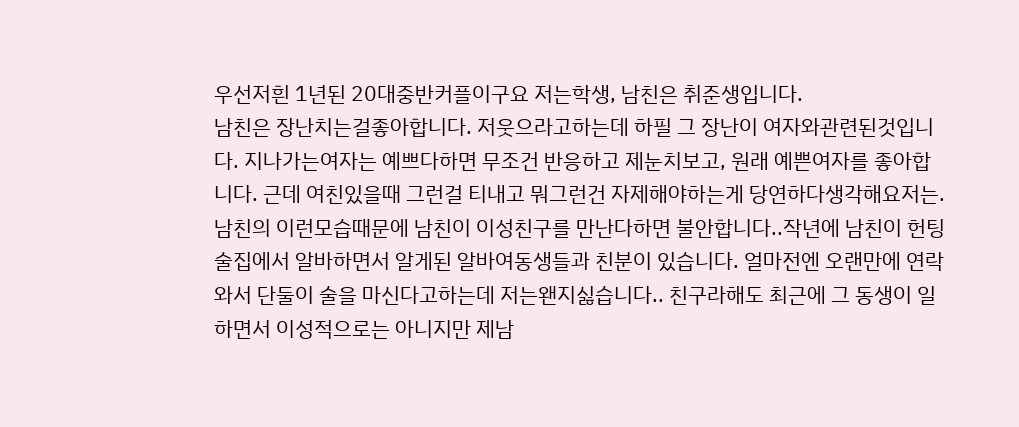우선저흰 1년된 20대중반커플이구요 저는학생, 남친은 취준생입니다.
남친은 장난치는걸좋아합니다. 저웃으라고하는데 하필 그 장난이 여자와관련된것입니다. 지나가는여자는 예쁘다하면 무조건 반응하고 제눈치보고, 원래 예쁜여자를 좋아합니다. 근데 여친있을때 그런걸 티내고 뭐그런건 자제해야하는게 당연하다생각해요저는.
남친의 이런모습때문에 남친이 이성친구를 만난다하면 불안합니다..작년에 남친이 헌팅술집에서 알바하면서 알게된 알바여동생들과 친분이 있습니다. 얼마전엔 오랜만에 연락와서 단둘이 술을 마신다고하는데 저는왠지싫습니다.. 친구라해도 최근에 그 동생이 일하면서 이성적으로는 아니지만 제남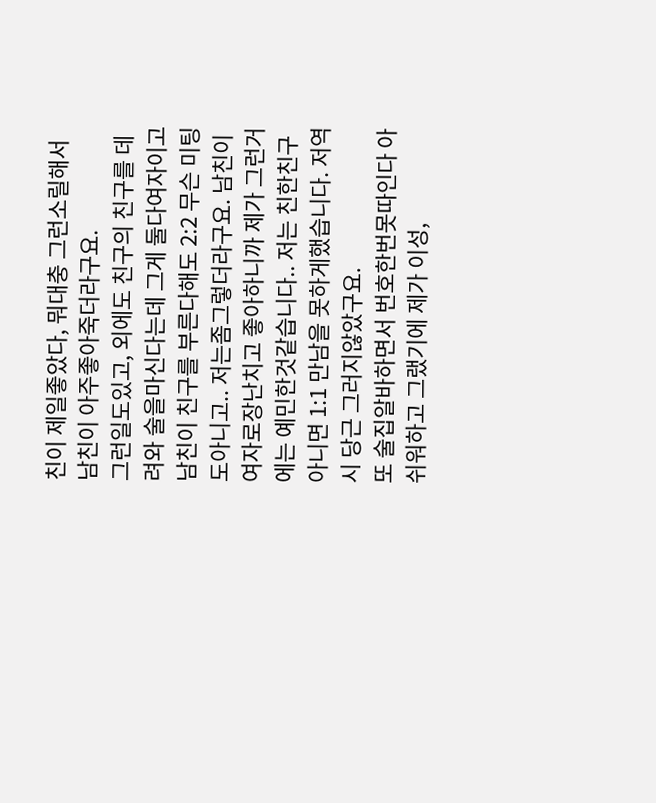친이 제일좋았다, 뭐대충 그런소릴해서 남친이 아주좋아죽더라구요.
그런일도있고, 외에도 친구의 친구를 데려와 술을마신다는데 그게 둘다여자이고 남친이 친구를 부른다해도 2:2 무슨 미팅도아니고.. 저는좀그렇더라구요. 남친이 여자로장난치고 좋아하니까 제가 그런거에는 예민한것같습니다.. 저는 친한친구아니면 1:1 만남을 못하게했습니다. 저역시 당근 그러지않았구요.
또 술집알바하면서 번호한번못따인다 아쉬워하고 그랬기에 제가 이성,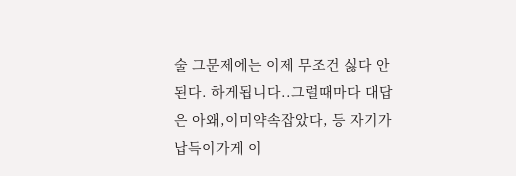술 그문제에는 이제 무조건 싫다 안된다. 하게됩니다..그럴때마다 대답은 아왜,이미약속잡았다, 등 자기가 납득이가게 이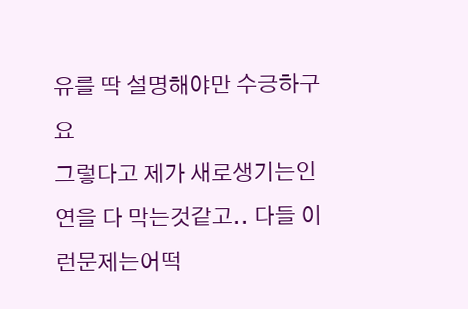유를 딱 설명해야만 수긍하구요
그렇다고 제가 새로생기는인연을 다 막는것같고.. 다들 이런문제는어떡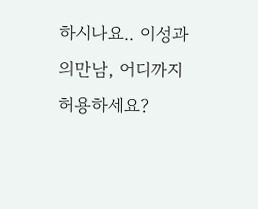하시나요.. 이성과의만남, 어디까지 허용하세요?